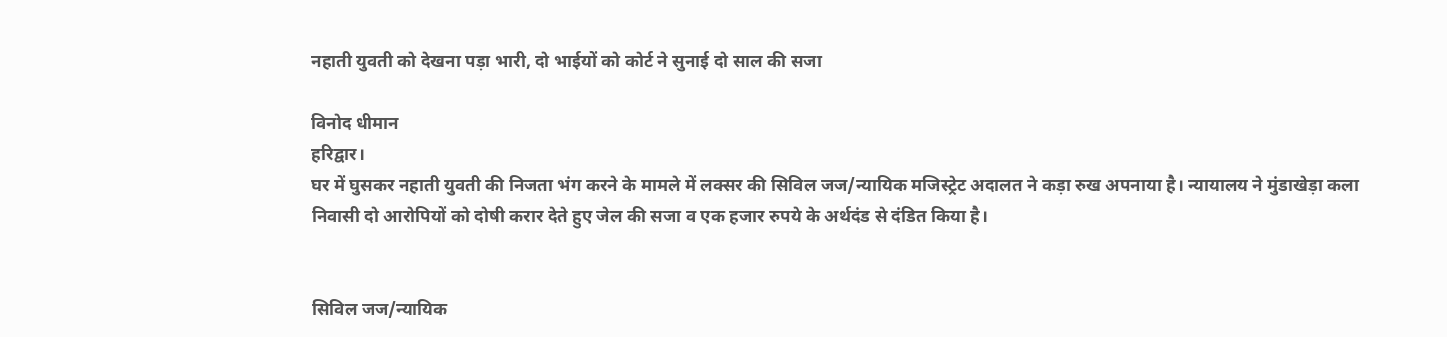नहाती युवती को देखना पड़ा भारी, दो भाईयों को कोर्ट ने सुनाई दो साल की सजा

विनोद धीमान
हरिद्वार।
घर में घुसकर नहाती युवती की निजता भंग करने के मामले में लक्सर की सिविल जज/न्यायिक मजिस्ट्रेट अदालत ने कड़ा रुख अपनाया है। न्यायालय ने मुंडाखेड़ा कला निवासी दो आरोपियों को दोषी करार देते हुए जेल की सजा व एक हजार रुपये के अर्थदंड से दंडित किया है।


सिविल जज/न्यायिक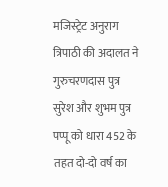मजिस्ट्रेट अनुराग त्रिपाठी की अदालत ने गुरुचरणदास पुत्र सुरेश और शुभम पुत्र पप्पू को धारा 452 के तहत दो-दो वर्ष का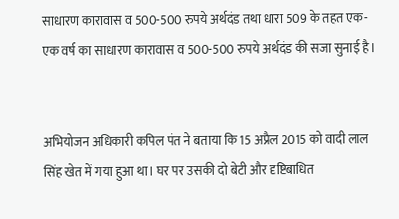साधारण कारावास व 500-500 रुपये अर्थदंड तथा धारा 509 के तहत एक-एक वर्ष का साधारण कारावास व 500-500 रुपये अर्थदंड की सजा सुनाई है।


अभियोजन अधिकारी कपिल पंत ने बताया कि 15 अप्रैल 2015 को वादी लाल सिंह खेत में गया हुआ था। घर पर उसकी दो बेटी और दृष्टिबाधित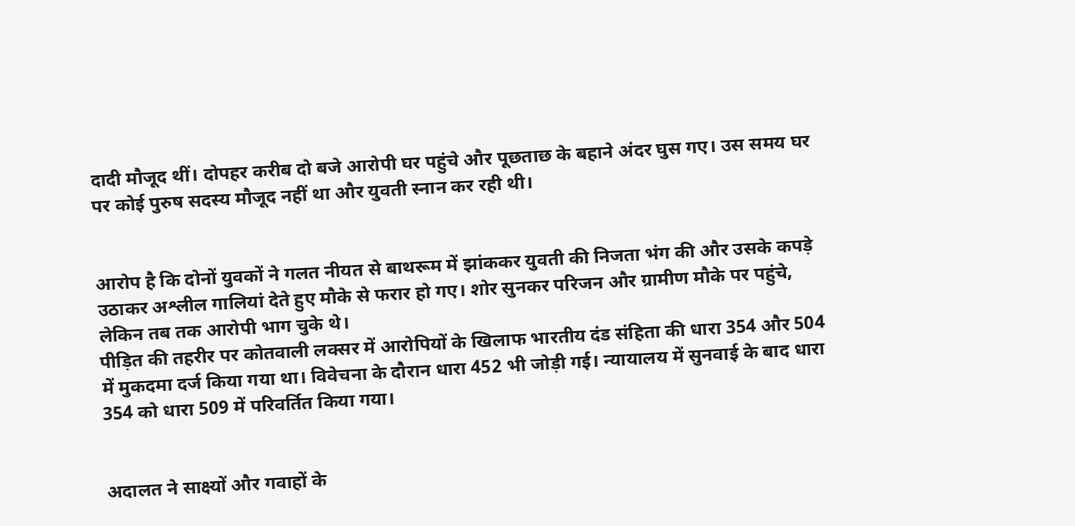दादी मौजूद थीं। दोपहर करीब दो बजे आरोपी घर पहुंचे और पूछताछ के बहाने अंदर घुस गए। उस समय घर पर कोई पुरुष सदस्य मौजूद नहीं था और युवती स्नान कर रही थी।


आरोप है कि दोनों युवकों ने गलत नीयत से बाथरूम में झांककर युवती की निजता भंग की और उसके कपड़े उठाकर अश्लील गालियां देते हुए मौके से फरार हो गए। शोर सुनकर परिजन और ग्रामीण मौके पर पहुंचे, लेकिन तब तक आरोपी भाग चुके थे।
पीड़ित की तहरीर पर कोतवाली लक्सर में आरोपियों के खिलाफ भारतीय दंड संहिता की धारा 354 और 504 में मुकदमा दर्ज किया गया था। विवेचना के दौरान धारा 452 भी जोड़ी गई। न्यायालय में सुनवाई के बाद धारा 354 को धारा 509 में परिवर्तित किया गया।


अदालत ने साक्ष्यों और गवाहों के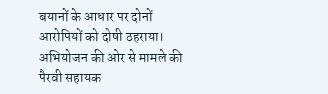बयानों के आधार पर दोनों आरोपियों को दोषी ठहराया। अभियोजन की ओर से मामले की पैरवी सहायक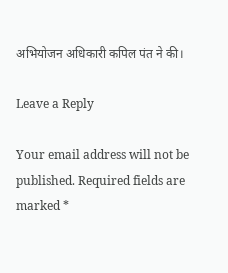अभियोजन अधिकारी कपिल पंत ने की।

Leave a Reply

Your email address will not be published. Required fields are marked *